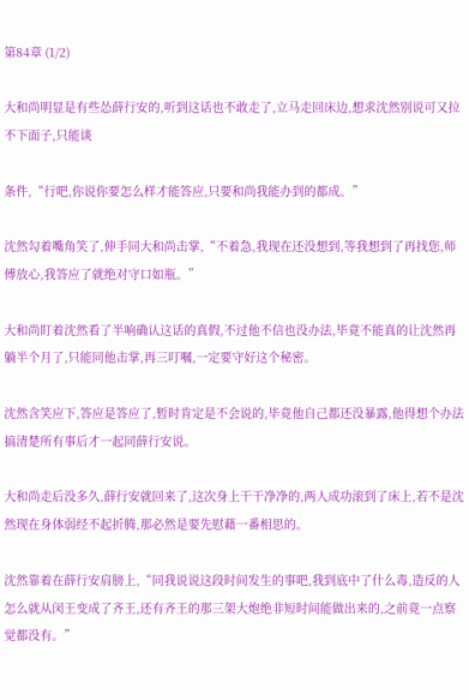第84章 (1/2)

大和尚明显是有些怂薛行安的,听到这话也不敢走了,立马走回床边,想求沈然别说可又拉不下面子,只能谈

条件,“行吧,你说你要怎么样才能答应,只要和尚我能办到的都成。”

沈然勾着嘴角笑了,伸手同大和尚击掌,“不着急,我现在还没想到,等我想到了再找您,师傅放心,我答应了就绝对守口如瓶。”

大和尚盯着沈然看了半响确认这话的真假,不过他不信也没办法,毕竟不能真的让沈然再躺半个月了,只能同他击掌,再三叮嘱,一定要守好这个秘密。

沈然含笑应下,答应是答应了,暂时肯定是不会说的,毕竟他自己都还没暴露,他得想个办法搞清楚所有事后才一起同薛行安说。

大和尚走后没多久,薛行安就回来了,这次身上干干净净的,两人成功滚到了床上,若不是沈然现在身体弱经不起折腾,那必然是要先慰藉一番相思的。

沈然靠着在薛行安肩膀上,“同我说说这段时间发生的事吧,我到底中了什么毒,造反的人怎么就从闵王变成了齐王,还有齐王的那三架大炮绝非短时间能做出来的,之前竟一点察觉都没有。”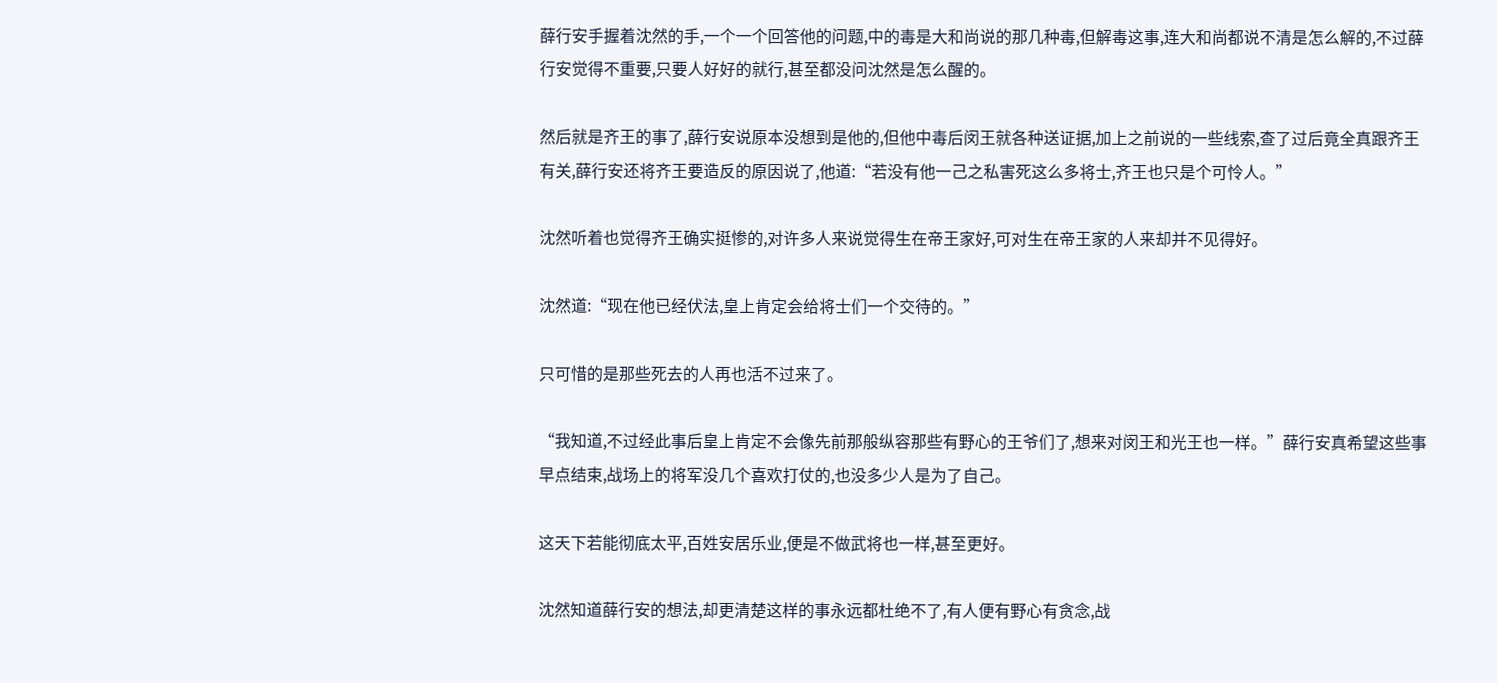薛行安手握着沈然的手,一个一个回答他的问题,中的毒是大和尚说的那几种毒,但解毒这事,连大和尚都说不清是怎么解的,不过薛行安觉得不重要,只要人好好的就行,甚至都没问沈然是怎么醒的。

然后就是齐王的事了,薛行安说原本没想到是他的,但他中毒后闵王就各种送证据,加上之前说的一些线索,查了过后竟全真跟齐王有关,薛行安还将齐王要造反的原因说了,他道:“若没有他一己之私害死这么多将士,齐王也只是个可怜人。”

沈然听着也觉得齐王确实挺惨的,对许多人来说觉得生在帝王家好,可对生在帝王家的人来却并不见得好。

沈然道:“现在他已经伏法,皇上肯定会给将士们一个交待的。”

只可惜的是那些死去的人再也活不过来了。

“我知道,不过经此事后皇上肯定不会像先前那般纵容那些有野心的王爷们了,想来对闵王和光王也一样。”薛行安真希望这些事早点结束,战场上的将军没几个喜欢打仗的,也没多少人是为了自己。

这天下若能彻底太平,百姓安居乐业,便是不做武将也一样,甚至更好。

沈然知道薛行安的想法,却更清楚这样的事永远都杜绝不了,有人便有野心有贪念,战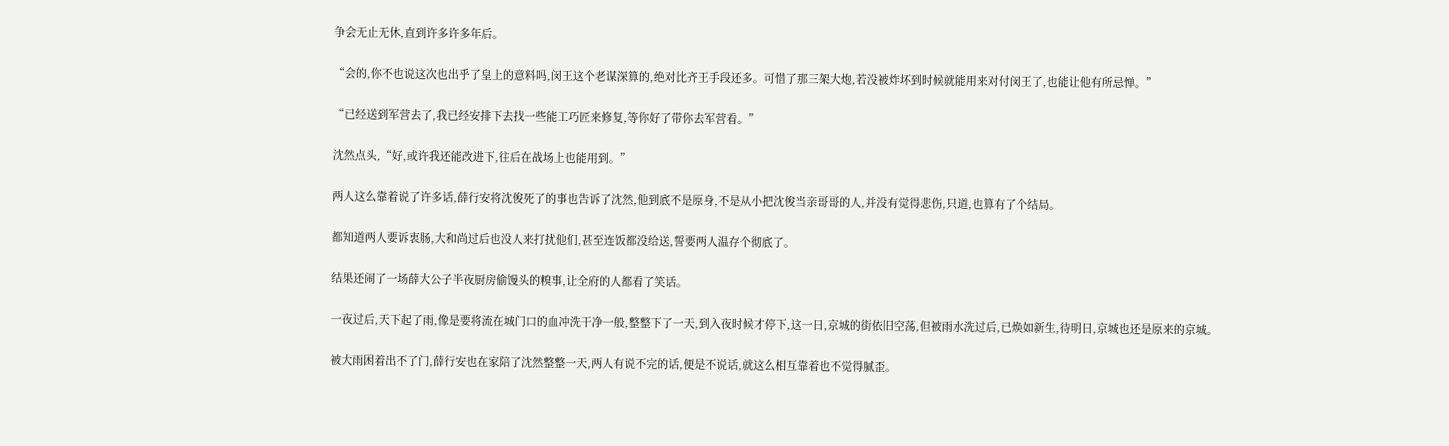争会无止无休,直到许多许多年后。

“会的,你不也说这次也出乎了皇上的意料吗,闵王这个老谋深算的,绝对比齐王手段还多。可惜了那三架大炮,若没被炸坏到时候就能用来对付闵王了,也能让他有所忌惮。”

“已经送到军营去了,我已经安排下去找一些能工巧匠来修复,等你好了带你去军营看。”

沈然点头,“好,或许我还能改进下,往后在战场上也能用到。”

两人这么靠着说了许多话,薛行安将沈俊死了的事也告诉了沈然,他到底不是原身,不是从小把沈俊当亲哥哥的人,并没有觉得悲伤,只道,也算有了个结局。

都知道两人要诉衷肠,大和尚过后也没人来打扰他们,甚至连饭都没给送,誓要两人温存个彻底了。

结果还闹了一场薛大公子半夜厨房偷馒头的糗事,让全府的人都看了笑话。

一夜过后,天下起了雨,像是要将流在城门口的血冲洗干净一般,整整下了一天,到入夜时候才停下,这一日,京城的街依旧空荡,但被雨水洗过后,已焕如新生,待明日,京城也还是原来的京城。

被大雨困着出不了门,薛行安也在家陪了沈然整整一天,两人有说不完的话,便是不说话,就这么相互靠着也不觉得腻歪。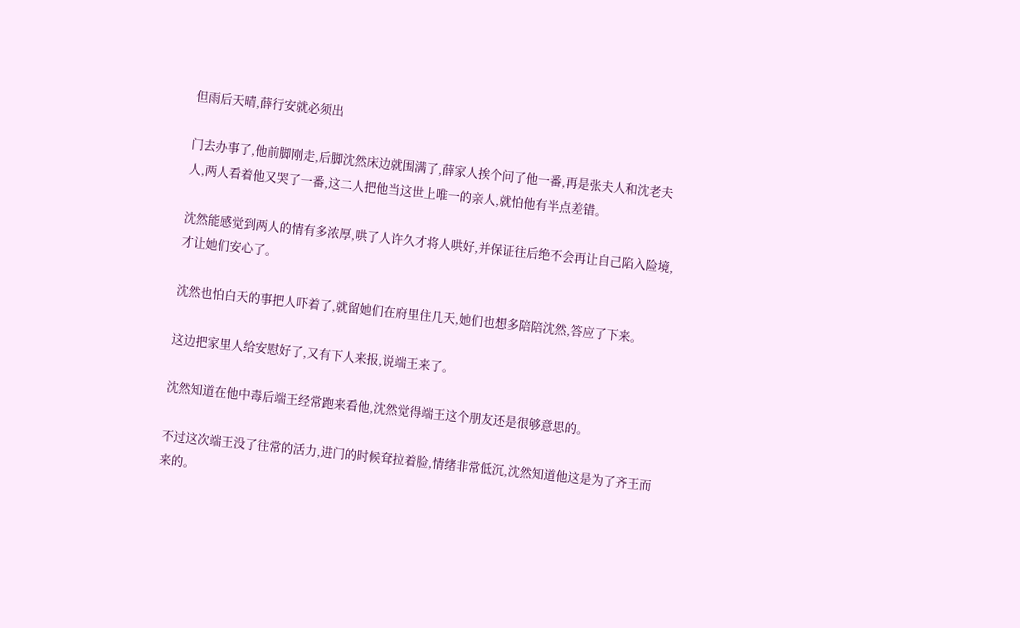但雨后天晴,薛行安就必须出

门去办事了,他前脚刚走,后脚沈然床边就围满了,薛家人挨个问了他一番,再是张夫人和沈老夫人,两人看着他又哭了一番,这二人把他当这世上唯一的亲人,就怕他有半点差错。

沈然能感觉到两人的情有多浓厚,哄了人许久才将人哄好,并保证往后绝不会再让自己陷入险境,才让她们安心了。

沈然也怕白天的事把人吓着了,就留她们在府里住几天,她们也想多陪陪沈然,答应了下来。

这边把家里人给安慰好了,又有下人来报,说端王来了。

沈然知道在他中毒后端王经常跑来看他,沈然觉得端王这个朋友还是很够意思的。

不过这次端王没了往常的活力,进门的时候耷拉着脸,情绪非常低沉,沈然知道他这是为了齐王而来的。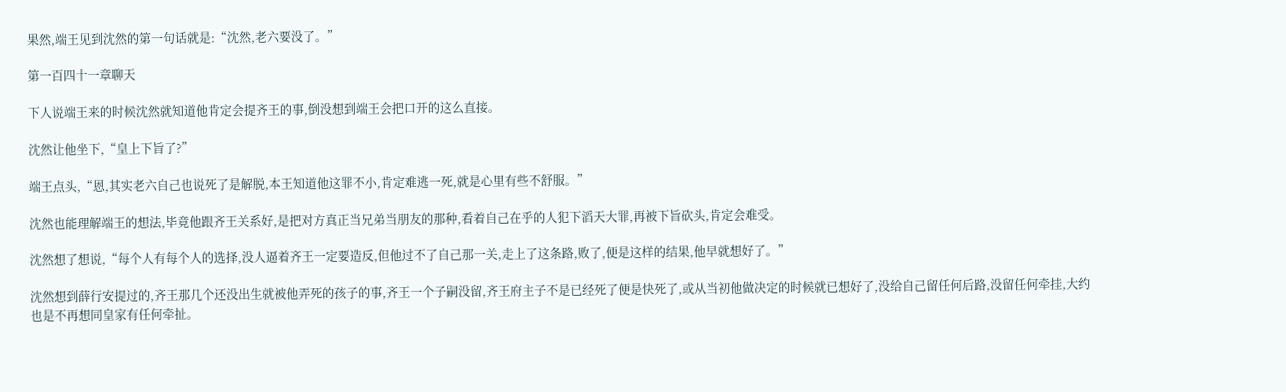果然,端王见到沈然的第一句话就是:“沈然,老六要没了。”

第一百四十一章聊天

下人说端王来的时候沈然就知道他肯定会提齐王的事,倒没想到端王会把口开的这么直接。

沈然让他坐下,“皇上下旨了?”

端王点头,“恩,其实老六自己也说死了是解脱,本王知道他这罪不小,肯定难逃一死,就是心里有些不舒服。”

沈然也能理解端王的想法,毕竟他跟齐王关系好,是把对方真正当兄弟当朋友的那种,看着自己在乎的人犯下滔天大罪,再被下旨砍头,肯定会难受。

沈然想了想说,“每个人有每个人的选择,没人逼着齐王一定要造反,但他过不了自己那一关,走上了这条路,败了,便是这样的结果,他早就想好了。”

沈然想到薛行安提过的,齐王那几个还没出生就被他弄死的孩子的事,齐王一个子嗣没留,齐王府主子不是已经死了便是快死了,或从当初他做决定的时候就已想好了,没给自己留任何后路,没留任何牵挂,大约也是不再想同皇家有任何牵扯。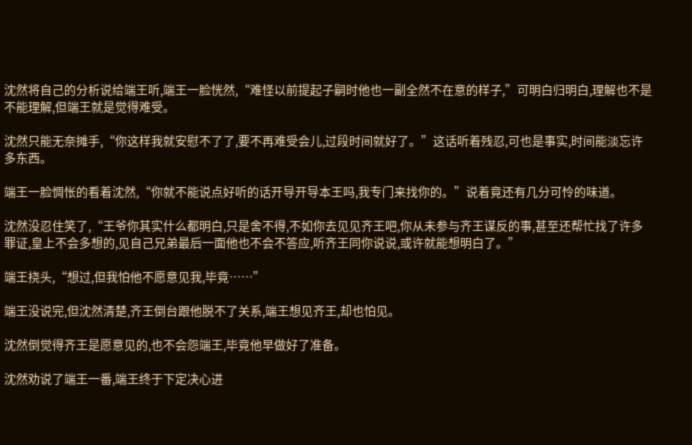沈然将自己的分析说给端王听,端王一脸恍然,“难怪以前提起子嗣时他也一副全然不在意的样子,”可明白归明白,理解也不是不能理解,但端王就是觉得难受。

沈然只能无奈摊手,“你这样我就安慰不了了,要不再难受会儿,过段时间就好了。”这话听着残忍,可也是事实,时间能淡忘许多东西。

端王一脸惆怅的看着沈然,“你就不能说点好听的话开导开导本王吗,我专门来找你的。”说着竟还有几分可怜的味道。

沈然没忍住笑了,“王爷你其实什么都明白,只是舍不得,不如你去见见齐王吧,你从未参与齐王谋反的事,甚至还帮忙找了许多罪证,皇上不会多想的,见自己兄弟最后一面他也不会不答应,听齐王同你说说,或许就能想明白了。”

端王挠头,“想过,但我怕他不愿意见我,毕竟……”

端王没说完,但沈然清楚,齐王倒台跟他脱不了关系,端王想见齐王,却也怕见。

沈然倒觉得齐王是愿意见的,也不会怨端王,毕竟他早做好了准备。

沈然劝说了端王一番,端王终于下定决心进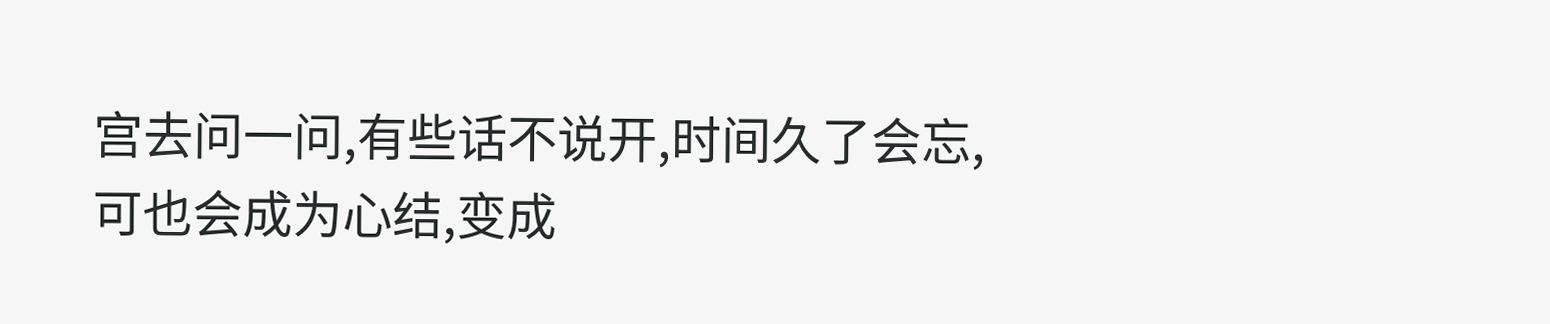宫去问一问,有些话不说开,时间久了会忘,可也会成为心结,变成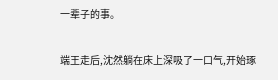一辈子的事。

端王走后,沈然躺在床上深吸了一口气,开始琢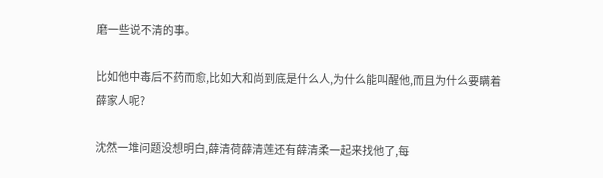磨一些说不清的事。

比如他中毒后不药而愈,比如大和尚到底是什么人,为什么能叫醒他,而且为什么要瞒着薛家人呢?

沈然一堆问题没想明白,薛清荷薛清莲还有薛清柔一起来找他了,每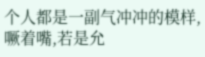个人都是一副气冲冲的模样,噘着嘴,若是允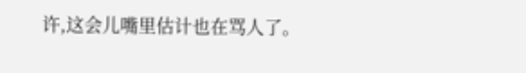许,这会儿嘴里估计也在骂人了。